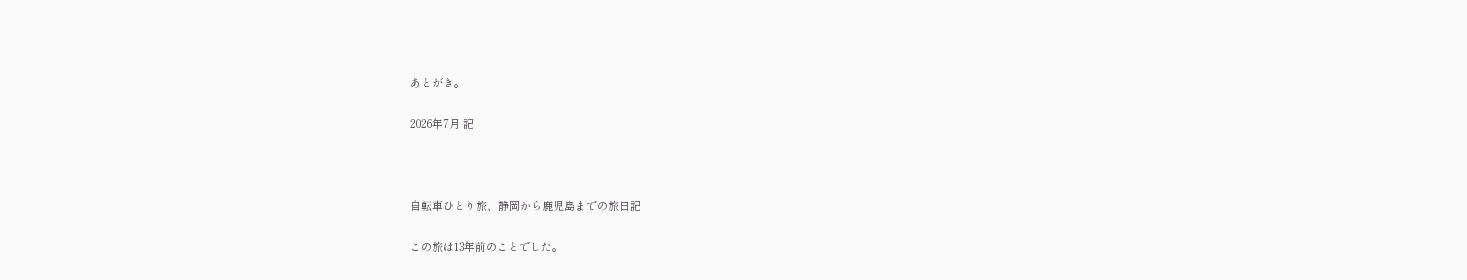あとがき。

2026年7月 記



自転車ひとり旅、静岡から鹿児島までの旅日記

この旅は13年前のことでした。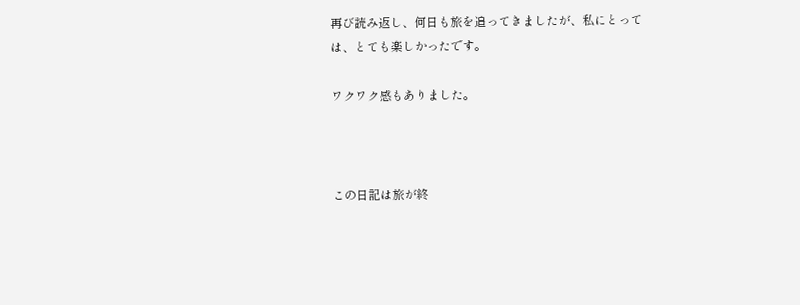再び読み返し、何日も旅を追ってきましたが、私にとっては、とても楽しかったです。

ワクワク感もありました。



この日記は旅が終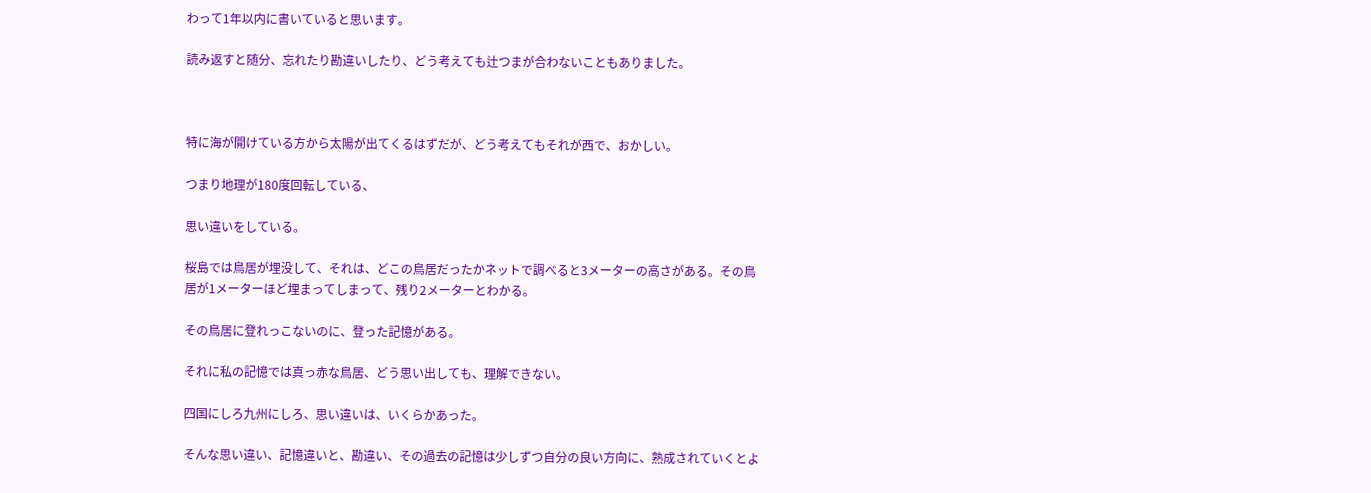わって1年以内に書いていると思います。

読み返すと随分、忘れたり勘違いしたり、どう考えても辻つまが合わないこともありました。



特に海が開けている方から太陽が出てくるはずだが、どう考えてもそれが西で、おかしい。

つまり地理が180度回転している、

思い違いをしている。

桜島では鳥居が埋没して、それは、どこの鳥居だったかネットで調べると3メーターの高さがある。その鳥居が1メーターほど埋まってしまって、残り2メーターとわかる。

その鳥居に登れっこないのに、登った記憶がある。

それに私の記憶では真っ赤な鳥居、どう思い出しても、理解できない。

四国にしろ九州にしろ、思い違いは、いくらかあった。

そんな思い違い、記憶違いと、勘違い、その過去の記憶は少しずつ自分の良い方向に、熟成されていくとよ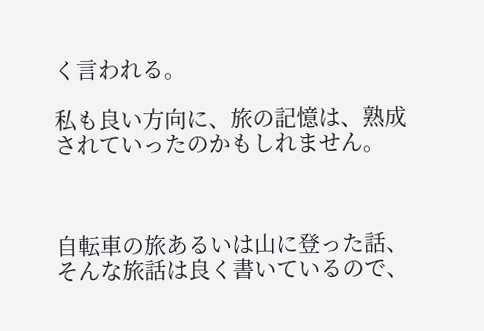く言われる。

私も良い方向に、旅の記憶は、熟成されていったのかもしれません。



自転車の旅あるいは山に登った話、そんな旅話は良く書いているので、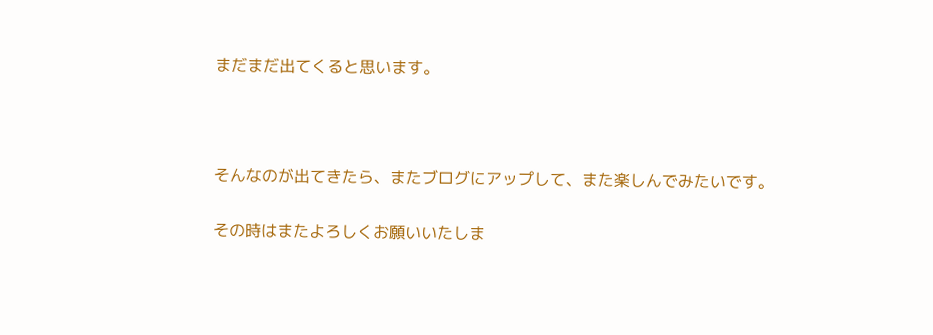まだまだ出てくると思います。



そんなのが出てきたら、またブログにアップして、また楽しんでみたいです。

その時はまたよろしくお願いいたしま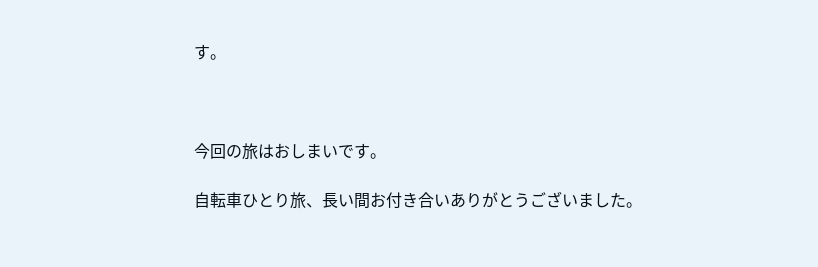す。



今回の旅はおしまいです。

自転車ひとり旅、長い間お付き合いありがとうございました。